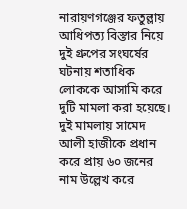নারায়ণগঞ্জের ফতুল্লায় আধিপত্য বিস্তার নিয়ে দুই গ্রুপের সংঘর্ষের ঘটনায় শতাধিক লোককে আসামি করে দুটি মামলা করা হয়েছে। দুই মামলায় সামেদ আলী হাজীকে প্রধান করে প্রায় ৬০ জনের নাম উল্লেখ করে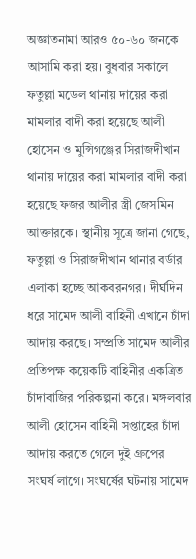অজ্ঞাতনামা আরও ৫০-৬০ জনকে আসামি করা হয়। বুধবার সকালে ফতুল্লা মডেল থানায় দায়ের করা মামলার বাদী করা হয়েছে আলী হোসেন ও মুন্সিগঞ্জের সিরাজদীখান থানায় দায়ের করা মামলার বাদী করা হয়েছে ফজর আলীর স্ত্রী জেসমিন আক্তারকে। স্থানীয় সূত্রে জানা গেছে, ফতুল্লা ও সিরাজদীখান থানার বর্ডার এলাকা হচ্ছে আকবরনগর। দীর্ঘদিন ধরে সামেদ আলী বাহিনী এখানে চাঁদা আদায় করছে। সম্প্রতি সামেদ আলীর প্রতিপক্ষ কয়েকটি বাহিনীর একত্রিত চাঁদাবাজির পরিকল্পনা করে। মঙ্গলবার আলী হোসেন বাহিনী সপ্তাহের চাঁদা আদায় করতে গেলে দুই গ্রুপের সংঘর্ষ লাগে। সংঘর্ষের ঘটনায় সামেদ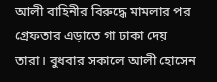আলী বাহিনীর বিরুদ্ধে মামলার পর গ্রেফতার এড়াতে গা ঢাকা দেয় তারা। বুধবার সকালে আলী হোসেন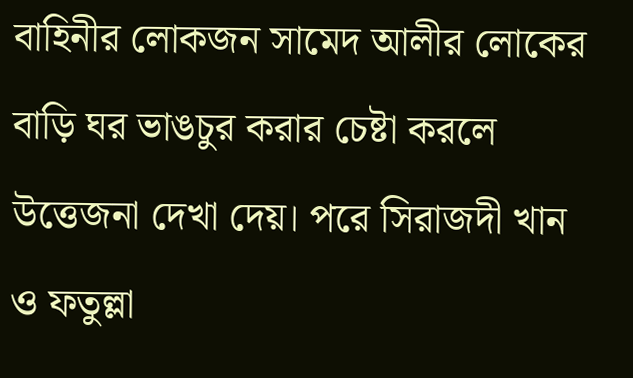বাহিনীর লোকজন সামেদ আলীর লোকের বাড়ি ঘর ভাঙচুর করার চেষ্টা করলে উত্তেজনা দেখা দেয়। পরে সিরাজদী খান ও ফতুল্লা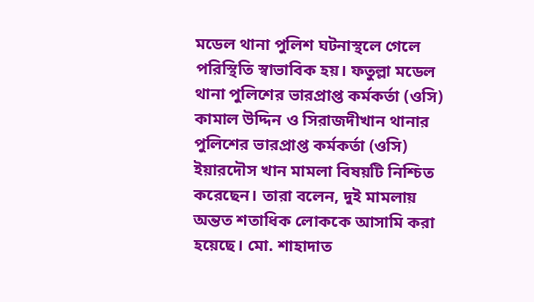মডেল থানা পুলিশ ঘটনাস্থলে গেলে পরিস্থিতি স্বাভাবিক হয়। ফতুল্লা মডেল থানা পুলিশের ভারপ্রাপ্ত কর্মকর্তা (ওসি) কামাল উদ্দিন ও সিরাজদীখান থানার পুলিশের ভারপ্রাপ্ত কর্মকর্তা (ওসি) ইয়ারদৌস খান মামলা বিষয়টি নিশ্চিত করেছেন। তারা বলেন, দুই মামলায় অন্তত শতাধিক লোককে আসামি করা হয়েছে। মো. শাহাদাত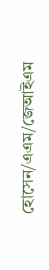হোসেন/এএম/জেআইএম